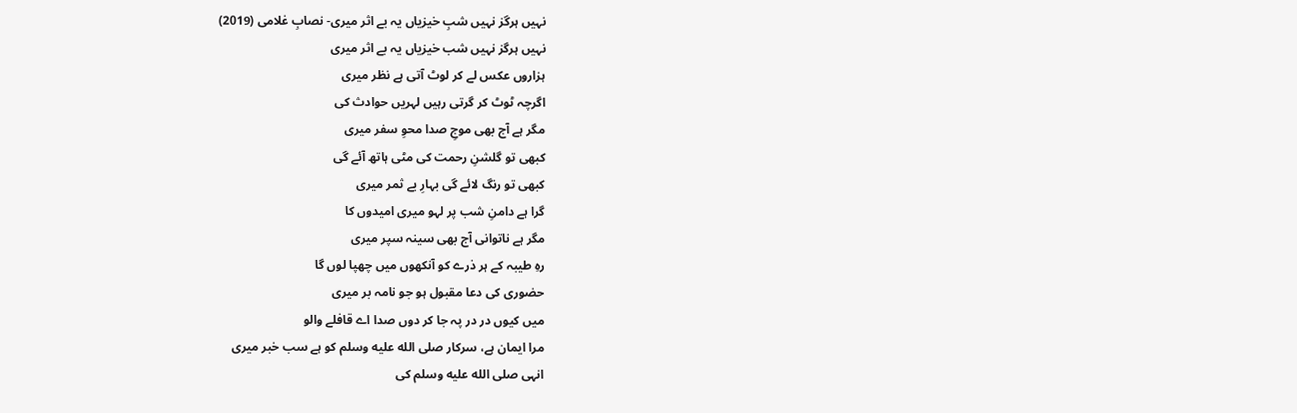نہیں ہرگز نہیں شبِ خیزیاں یہ بے اثر میری- نصابِ غلامی (2019)
نہیں ہرگز نہیں شب خیزیاں یہ بے اثر میری
ہزاروں عکس لے کر لوٹ آتی ہے نظر میری
اگرچہ ٹوٹ کر گرتی رہیں لہریں حوادث کی
مگر ہے آج بھی موجِ صدا محوِ سفر میری
کبھی تو گلشنِ رحمت کی مٹی ہاتھ آئے گی
کبھی تو رنگ لائے گی بہارِ بے ثمر میری
گرا ہے دامنِ شب پر لہو میری امیدوں کا
مگر ہے ناتوانی آج بھی سینہ سپر میری
رہِ طیبہ کے ہر ذرے کو آنکھوں میں چھپا لوں گا
حضوری کی دعا مقبول ہو جو نامہ بر میری
میں کیوں در در پہ جا کر دوں صدا اے قافلے والو
مرا ایمان ہے، سرکار صلى الله عليه وسلم کو ہے سب خبر میری
انہی صلى الله عليه وسلم کی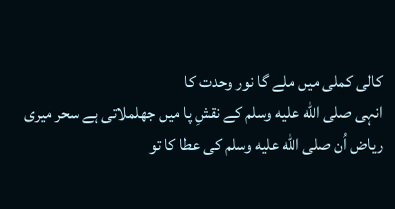کالی کملی میں ملے گا نور وحدت کا
انہی صلى الله عليه وسلم کے نقشِ پا میں جھلملاتی ہے سحر میری
ریاض اُن صلى الله عليه وسلم کی عطا کا تو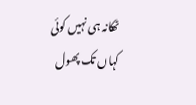ٹھکانہ ہی نہیں کوئی
کہاں تک پھول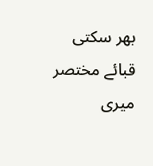بھر سکتی قبائے مختصر میری